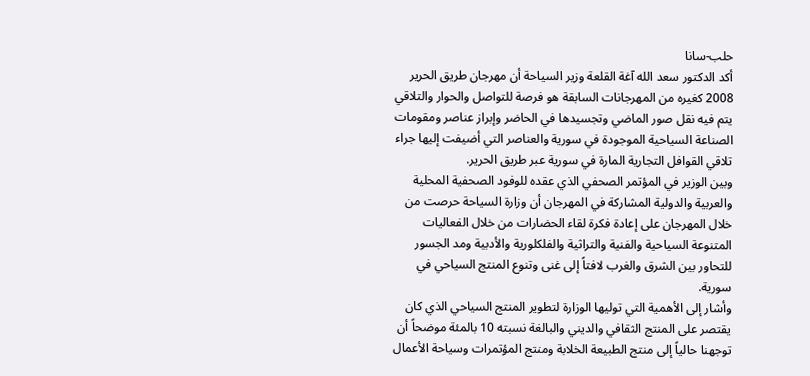حلب-سانا
أكد الدكتور سعد الله آغة القلعة وزير السياحة أن مهرجان طريق الحرير 2008 كغيره من المهرجانات السابقة هو فرصة للتواصل والحوار والتلاقي يتم فيه نقل صور الماضي وتجسيدها في الحاضر وإبراز عناصر ومقومات الصناعة السياحية الموجودة في سورية والعناصر التي أضيفت إليها جراء تلاقي القوافل التجارية المارة في سورية عبر طريق الحرير.
وبين الوزير في المؤتمر الصحفي الذي عقده للوفود الصحفية المحلية والعربية والدولية المشاركة في المهرجان أن وزارة السياحة حرصت من خلال المهرجان على إعادة فكرة لقاء الحضارات من خلال الفعاليات المتنوعة السياحية والفنية والتراثية والفلكلورية والأدبية ومد الجسور للتحاور بين الشرق والغرب لافتاً إلى غنى وتنوع المنتج السياحي في سورية.
وأشار إلى الأهمية التي توليها الوزارة لتطوير المنتج السياحي الذي كان يقتصر على المنتج الثقافي والديني والبالغة نسبته 10 بالمئة موضحاً أن توجهنا حالياً إلى منتج الطبيعة الخلابة ومنتج المؤتمرات وسياحة الأعمال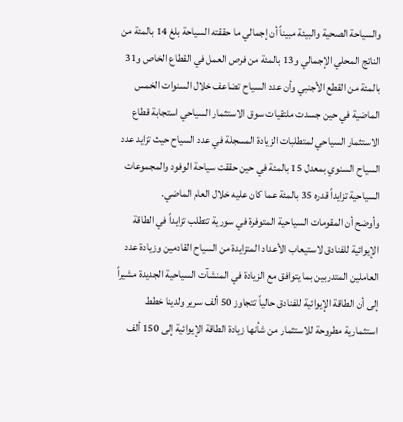والسياحة الصحية والبيئة مبيناً أن إجمالي ما حققته السياحة بلغ 14 بالمئة من الناتج المحلي الإجمالي و13 بالمئة من فرص العمل في القطاع الخاص و31 بالمئة من القطع الأجنبي وأن عدد السياح تضاعف خلال السنوات الخمس الماضية في حين جسدت ملتقيات سوق الاستثمار السياحي استجابة قطاع الاستثمار السياحي لمتطلبات الزيادة المسجلة في عدد السياح حيث تزايد عدد السياح السنوي بمعدل 15 بالمئة في حين حققت سياحة الوفود والمجموعات السياحية تزايداً قدره 35 بالمئة عما كان عليه خلال العام الماضي.
وأوضح أن المقومات السياحية المتوفرة في سورية تتطلب تزايداً في الطاقة الإيوائية للفنادق لاستيعاب الأعداد المتزايدة من السياح القادمين وزيادة عدد العاملين المتدربين بما يتوافق مع الزيادة في المنشآت السياحية الجديدة مشيراً إلى أن الطاقة الإيوائية للفنادق حالياً تتجاوز 50 ألف سرير ولدينا خطط استثمارية مطروحة للاستثمار من شأنها زيادة الطاقة الإيوائية إلى 150 ألف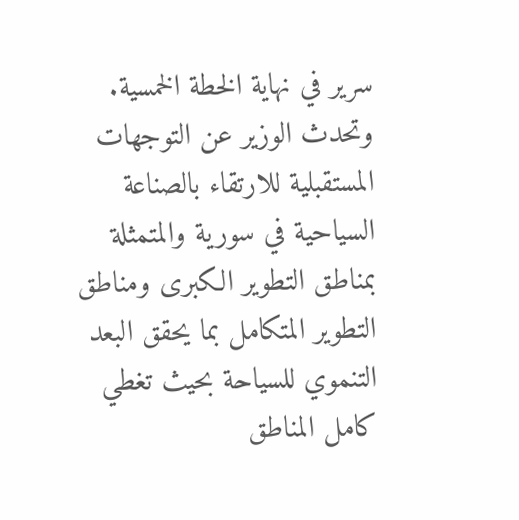سرير في نهاية الخطة الخمسية.
وتحدث الوزير عن التوجهات المستقبلية للارتقاء بالصناعة السياحية في سورية والمتمثلة بمناطق التطوير الكبرى ومناطق التطوير المتكامل بما يحقق البعد التنموي للسياحة بحيث تغطي كامل المناطق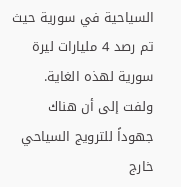السياحية في سورية حيث تم رصد 4 مليارات ليرة سورية لهذه الغاية.
ولفت إلى أن هناك جهوداً للترويج السياحي خارج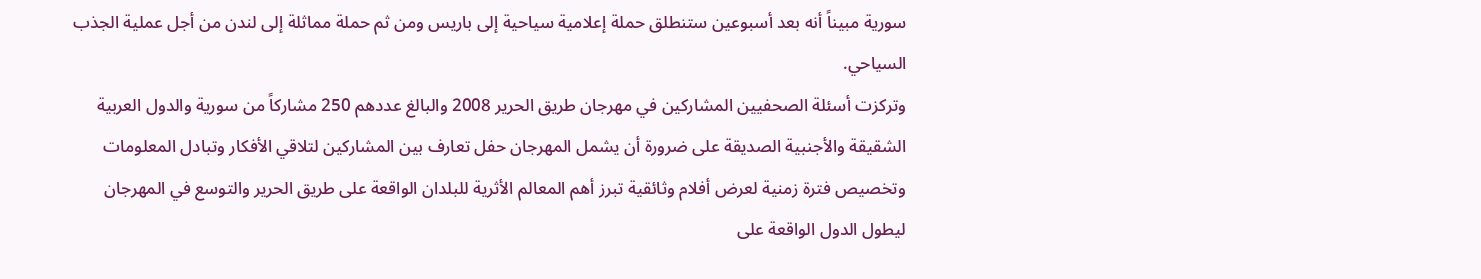سورية مبيناً أنه بعد أسبوعين ستنطلق حملة إعلامية سياحية إلى باريس ومن ثم حملة مماثلة إلى لندن من أجل عملية الجذب السياحي.
وتركزت أسئلة الصحفيين المشاركين في مهرجان طريق الحرير 2008 والبالغ عددهم 250 مشاركاً من سورية والدول العربية الشقيقة والأجنبية الصديقة على ضرورة أن يشمل المهرجان حفل تعارف بين المشاركين لتلاقي الأفكار وتبادل المعلومات وتخصيص فترة زمنية لعرض أفلام وثائقية تبرز أهم المعالم الأثرية للبلدان الواقعة على طريق الحرير والتوسع في المهرجان ليطول الدول الواقعة على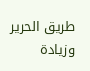طريق الحرير وزيادة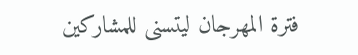فترة المهرجان ليتسنى للمشاركين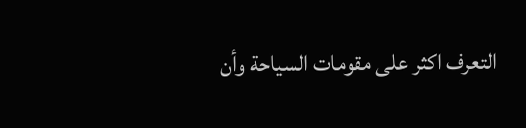التعرف اكثر على مقومات السياحة وأن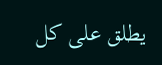يطلق على كل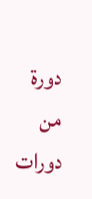دورة من دورات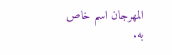المهرجان اسم خاص به.